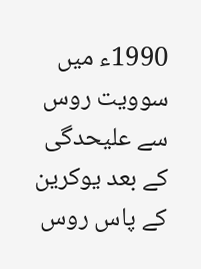1990ء میں سوویت روس سے علیحدگی کے بعد یوکرین کے پاس روس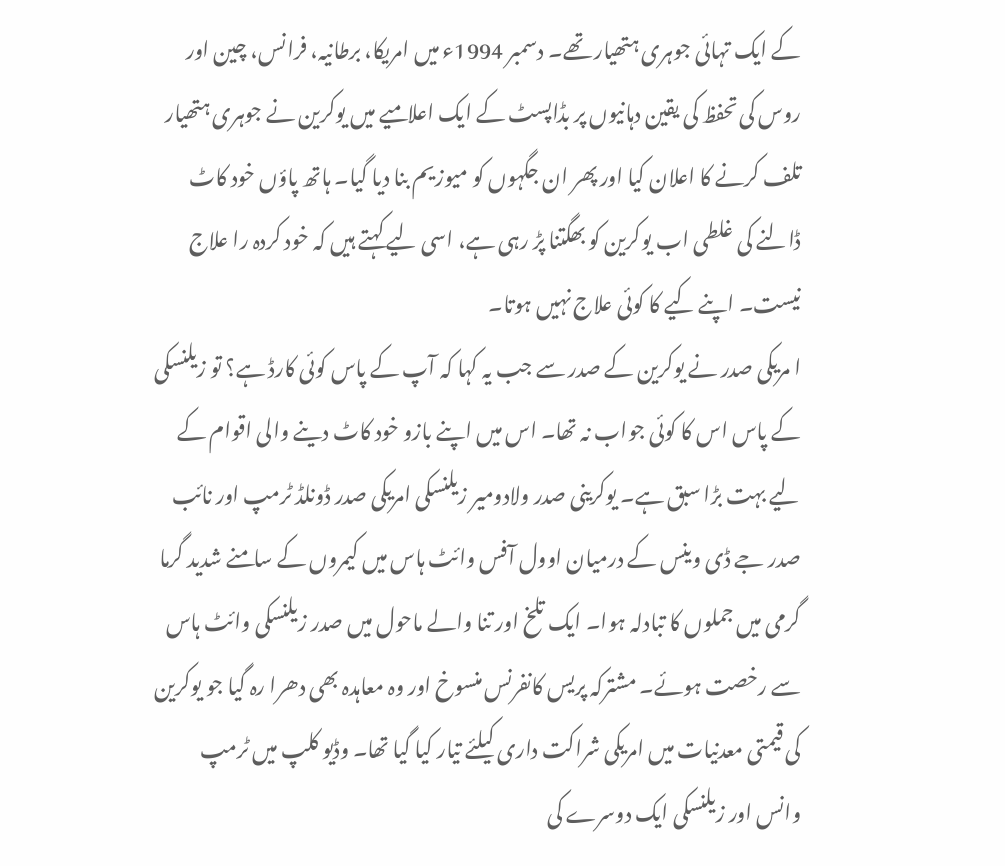کے ایک تہائی جوہری ہتھیار تھے۔ دسمبر 1994ء میں امریکا، برطانیہ، فرانس، چین اور روس کی تحفظ کی یقین دہانیوں پر بڈاپسٹ کے ایک اعلامیے میں یوکرین نے جوہری ہتھیار تلف کرنے کا اعلان کیا اور پھر ان جگہوں کو میوزیم بنا دیا گیا۔ ہاتھ پاؤں خود کاٹ ڈالنے کی غلطی اب یوکرین کو بھگتنا پڑ رہی ہے، اسی لیے کہتے ہیں کہ خود کردہ را علاج نیست۔ اپنے کیے کا کوئی علاج نہیں ہوتا۔
ا مریکی صدر نے یوکرین کے صدر سے جب یہ کہا کہ آپ کے پاس کوئی کارڈ ہے؟ تو زیلنسکی کے پاس اس کا کوئی جواب نہ تھا۔ اس میں اپنے بازو خود کاٹ دینے والی اقوام کے لیے بہت بڑا سبق ہے۔ یوکرینی صدر ولادومیر زیلنسکی امریکی صدر ڈونلڈ ٹرمپ اور نائب صدر جے ڈی وینس کے درمیان اوول آفس وائٹ ہاس میں کیمروں کے سامنے شدید گرما گرمی میں جملوں کا تبادلہ ہوا۔ ایک تلخ اور تنا والے ماحول میں صدر زیلنسکی وائٹ ہاس سے رخصت ہوئے۔ مشترکہ پریس کانفرنس منسوخ اور وہ معاہدہ بھی دھرا رہ گیا جو یوکرین کی قیمتی معدنیات میں امریکی شراکت داری کیلئے تیار کیا گیا تھا۔ وڈیو کلپ میں ٹرمپ وانس اور زیلنسکی ایک دوسرے کی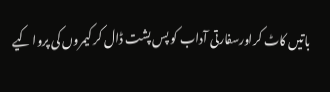باتیں کاٹ کراورسفارتی آداب کو پس پشت ڈال کر کیمروں کی پروا کیے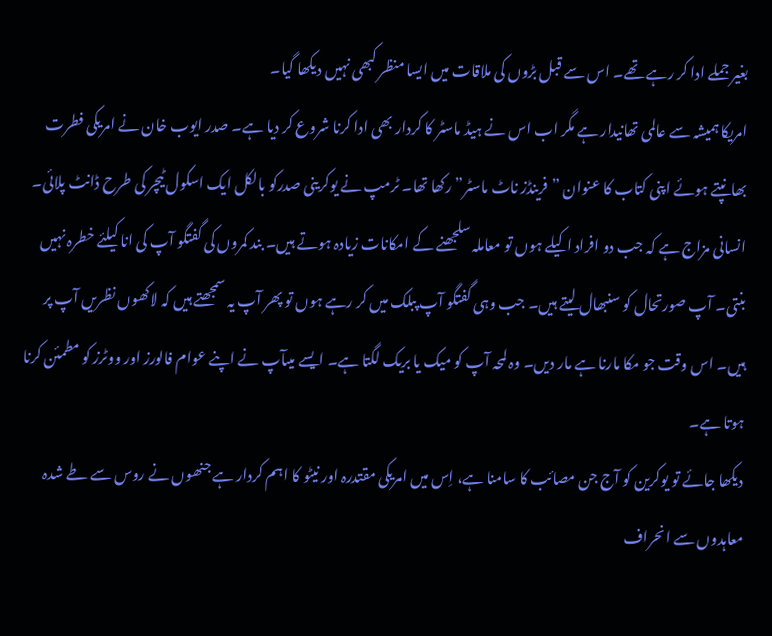بغیر جملے ادا کر رہے تھے۔ اس سے قبل بڑوں کی ملاقات میں ایسا منظر کبھی نہیں دیکھا گیا۔
امریکا ہمیشہ سے عالمی تھانیدار ہے مگر اب اس نے ہیڈ ماسٹر کا کردار بھی ادا کرنا شروع کر دیا ہے۔ صدر ایوب خان نے امریکی فطرت بھانپتے ہوئے اپنی کتاب کا عنوان ”فرینڈز ناٹ ماسٹر” رکھا تھا۔ ٹرمپ نے یوکرینی صدرکو بالکل ایک اسکول ٹیچر کی طرح ڈانٹ پلائی۔ انسانی مزاج ہے کہ جب دو افراد اکیلے ہوں تو معاملہ سلجھنے کے امکانات زیادہ ہوتے ہیں۔ بند کمروں کی گفتگو آپ کی انا کیلئے خطرہ نہیں بنتی۔ آپ صورتحال کو سنبھال لیتے ہیں۔ جب وہی گفتگو آپ پبلک میں کر رہے ہوں تو پھر آپ یہ سمجھتے ہیں کہ لاکھوں نظریں آپ پر ہیں۔ اس وقت جو مکا مارنا ہے مار دیں۔ وہ لمحہ آپ کو میک یا بریک لگتا ہے۔ ایسے میںآپ نے اپنے عوام فالورز اور ووٹرز کو مطمئن کرنا ہوتا ہے۔
دیکھا جائے تو یوکرین کو آج جن مصائب کا سامنا ہے، اِس میں امریکی مقتدرہ اور نیٹو کا اہم کردار ہے جنھوں نے روس سے طے شدہ معاہدوں سے انحراف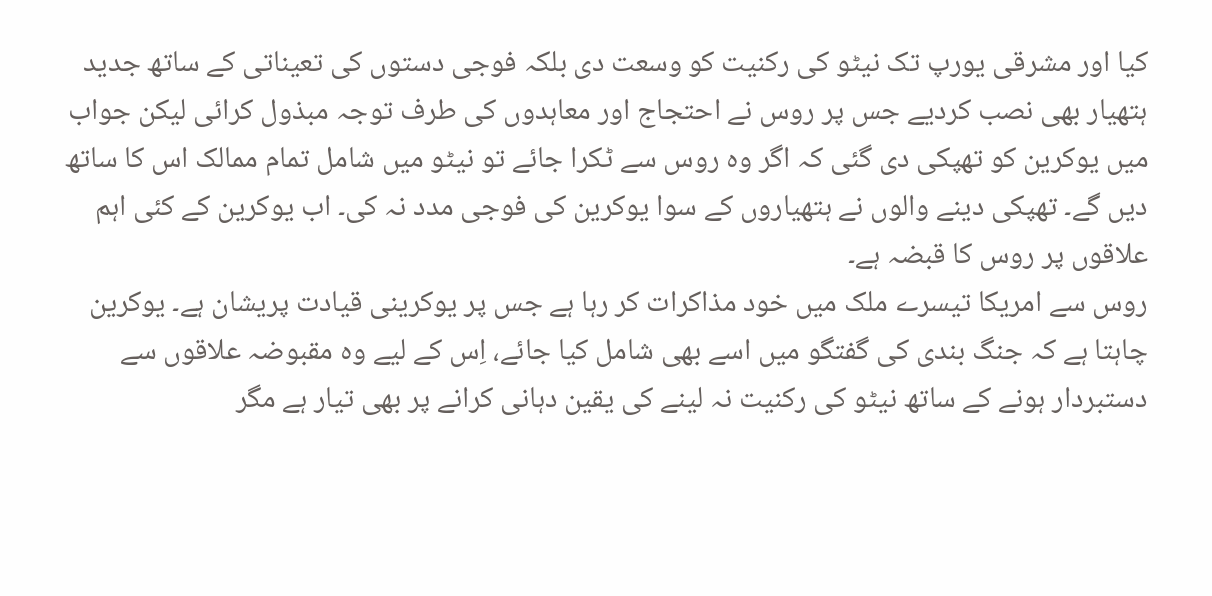کیا اور مشرقی یورپ تک نیٹو کی رکنیت کو وسعت دی بلکہ فوجی دستوں کی تعیناتی کے ساتھ جدید ہتھیار بھی نصب کردیے جس پر روس نے احتجاج اور معاہدوں کی طرف توجہ مبذول کرائی لیکن جواب میں یوکرین کو تھپکی دی گئی کہ اگر وہ روس سے ٹکرا جائے تو نیٹو میں شامل تمام ممالک اس کا ساتھ دیں گے۔ تھپکی دینے والوں نے ہتھیاروں کے سوا یوکرین کی فوجی مدد نہ کی۔ اب یوکرین کے کئی اہم علاقوں پر روس کا قبضہ ہے۔
روس سے امریکا تیسرے ملک میں خود مذاکرات کر رہا ہے جس پر یوکرینی قیادت پریشان ہے۔ یوکرین چاہتا ہے کہ جنگ بندی کی گفتگو میں اسے بھی شامل کیا جائے، اِس کے لیے وہ مقبوضہ علاقوں سے دستبردار ہونے کے ساتھ نیٹو کی رکنیت نہ لینے کی یقین دہانی کرانے پر بھی تیار ہے مگر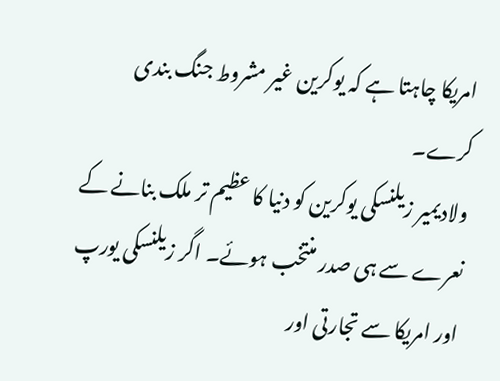امریکا چاہتا ہے کہ یوکرین غیر مشروط جنگ بندی کرے۔
ولادیمیر زیلنسکی یوکرین کو دنیا کا عظیم تر ملک بنانے کے نعرے سے ہی صدر منتخب ہوئے۔ اگر زیلنسکی یورپ اور امریکا سے تجارتی اور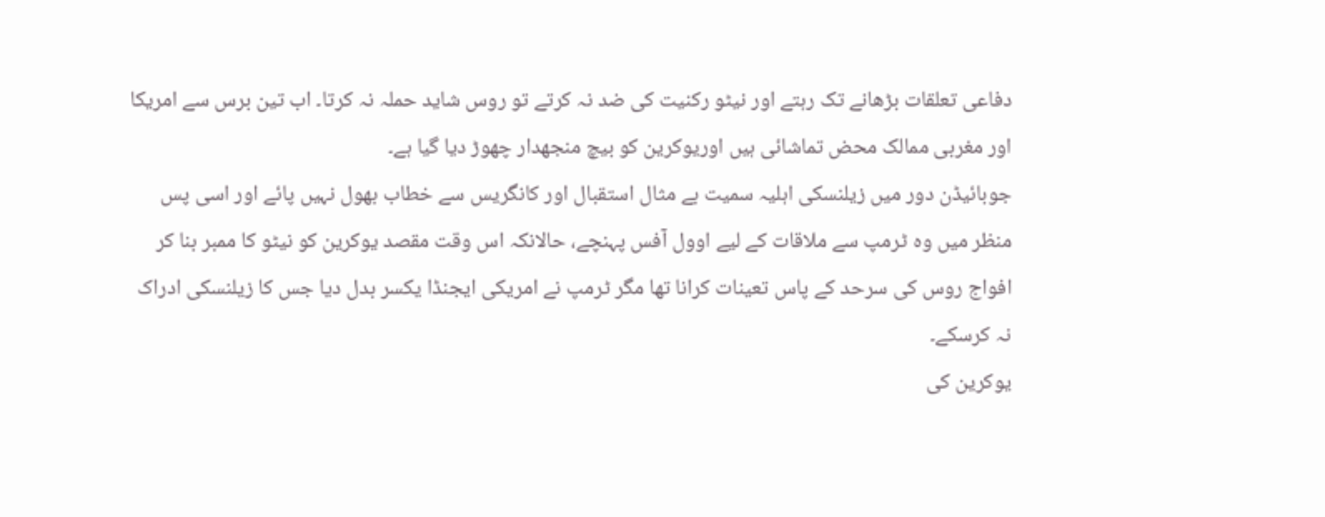دفاعی تعلقات بڑھانے تک رہتے اور نیٹو رکنیت کی ضد نہ کرتے تو روس شاید حملہ نہ کرتا۔ اب تین برس سے امریکا اور مغربی ممالک محض تماشائی ہیں اوریوکرین کو بیچ منجھدار چھوڑ دیا گیا ہے۔
جوبائیڈن دور میں زیلنسکی اہلیہ سمیت بے مثال استقبال اور کانگریس سے خطاب بھول نہیں پائے اور اسی پس منظر میں وہ ٹرمپ سے ملاقات کے لیے اوول آفس پہنچے، حالانکہ اس وقت مقصد یوکرین کو نیٹو کا ممبر بنا کر افواج روس کی سرحد کے پاس تعینات کرانا تھا مگر ٹرمپ نے امریکی ایجنڈا یکسر بدل دیا جس کا زیلنسکی ادراک نہ کرسکے۔
یوکرین کی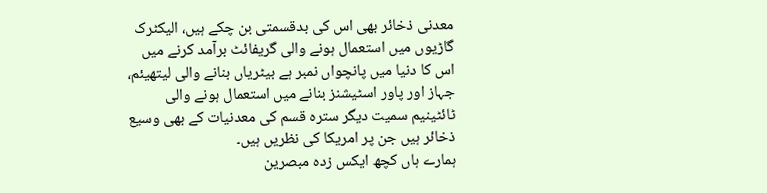معدنی ذخائر بھی اس کی بدقسمتی بن چکے ہیں، الیکٹرک گاڑیوں میں استعمال ہونے والی گریفائٹ برآمد کرنے میں اس کا دنیا میں پانچواں نمبر ہے بیٹریاں بنانے والی لیتھیئم، جہاز اور پاور اسٹیشنز بنانے میں استعمال ہونے والی ٹائٹینیم سمیت دیگر سترہ قسم کی معدنیات کے بھی وسیع ذخائر ہیں جن پر امریکا کی نظریں ہیں۔
ہمارے ہاں کچھ ایکس زدہ مبصرین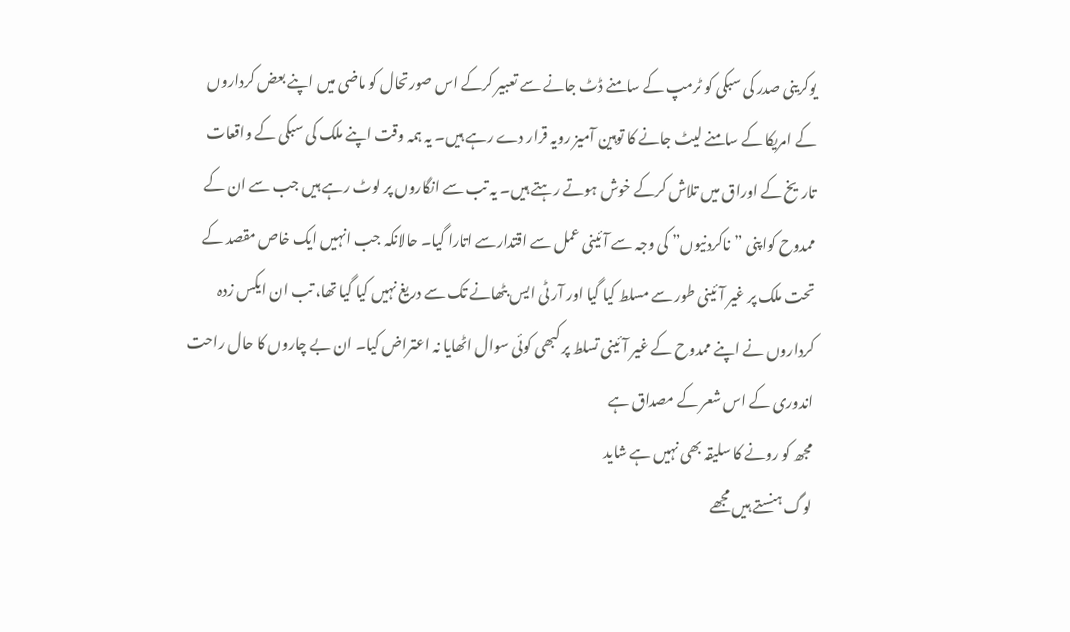یوکرینی صدر کی سبکی کو ٹرمپ کے سامنے ڈٹ جانے سے تعبیر کرکے اس صورتحال کو ماضی میں اپنے بعض کرداروں کے امریکا کے سامنے لیٹ جانے کا توہین آمیز رویہ قرار دے رہے ہیں۔ یہ ہمہ وقت اپنے ملک کی سبکی کے واقعات تاریخ کے اوراق میں تلاش کرکے خوش ہوتے رہتے ہیں۔ یہ تب سے انگاروں پر لوٹ رہے ہیں جب سے ان کے ممدوح کواپنی ”ناکردنیوں” کی وجہ سے آئینی عمل سے اقتدارسے اتارا گیا۔ حالانکہ جب انہیں ایک خاص مقصد کے تحت ملک پر غیر آئینی طور سے مسلط کیا گیا اور آر ٹی ایس بٹھانے تک سے دریغ نہیں کیا گیا تھا، تب ان ایکس زدہ کرداروں نے اپنے ممدوح کے غیر آئینی تسلط پر کبھی کوئی سوال اٹھایا نہ اعتراض کیا۔ ان بے چاروں کا حال راحت اندوری کے اس شعر کے مصداق ہے
مجھ کو رونے کا سلیقہ بھی نہیں ہے شاید
لوگ ہنستے ہیں مجھے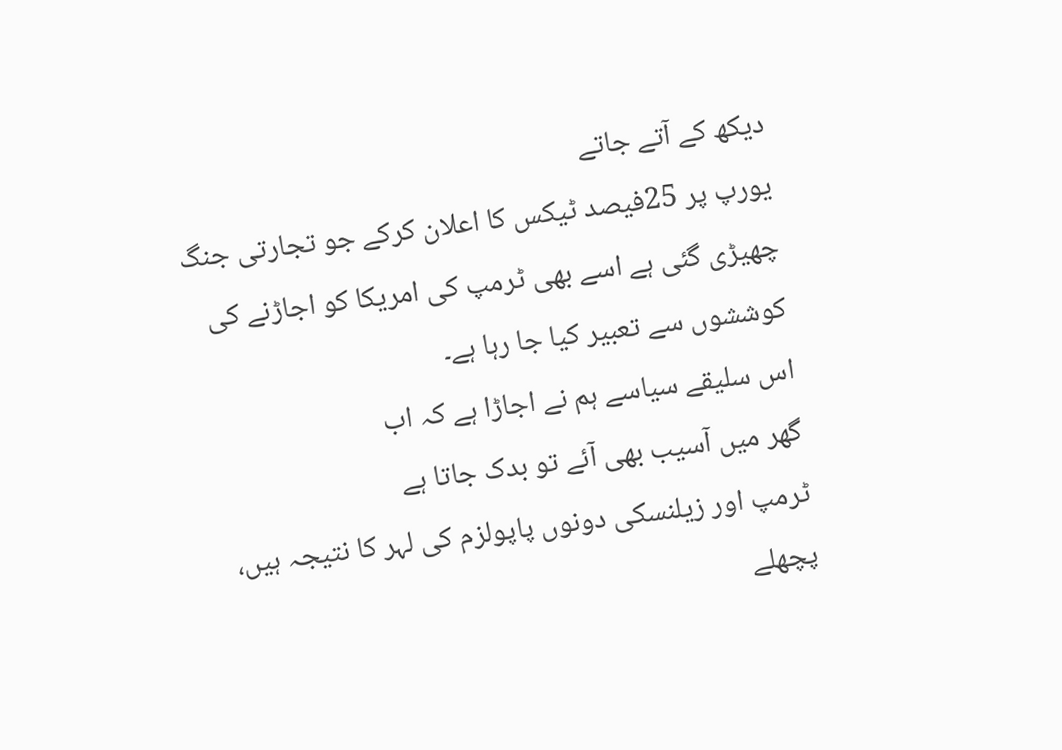دیکھ کے آتے جاتے
یورپ پر 25فیصد ٹیکس کا اعلان کرکے جو تجارتی جنگ چھیڑی گئی ہے اسے بھی ٹرمپ کی امریکا کو اجاڑنے کی کوششوں سے تعبیر کیا جا رہا ہے۔
اس سلیقے سیاسے ہم نے اجاڑا ہے کہ اب
گھر میں آسیب بھی آئے تو بدک جاتا ہے
ٹرمپ اور زیلنسکی دونوں پاپولزم کی لہر کا نتیجہ ہیں، پچھلے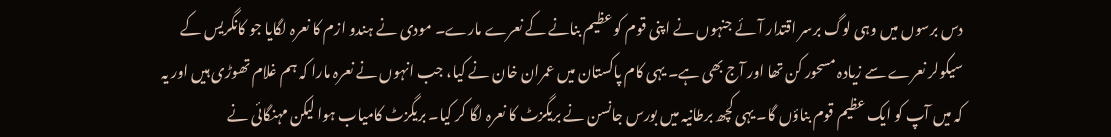دس برسوں میں وہی لوگ برسر اقتدار آئے جنہوں نے اپنی قوم کو عظیم بنانے کے نعرے مارے۔ مودی نے ہندو ازم کا نعرہ لگایا جو کانگریس کے سیکولر نعرے سے زیادہ مسحور کن تھا اور آج بھی ہے۔ یہی کام پاکستان میں عمران خان نے کیا، جب انہوں نے نعرہ مارا کہ ہم غلام تھوڑی ہیں اور یہ کہ میں آپ کو ایک عظیم قوم بناؤں گا۔ یہی کچھ برطانیہ میں بورس جانسن نے بریگزٹ کا نعرہ لگا کر کیا۔ بریگزٹ کامیاب ہوا لیکن مہنگائی نے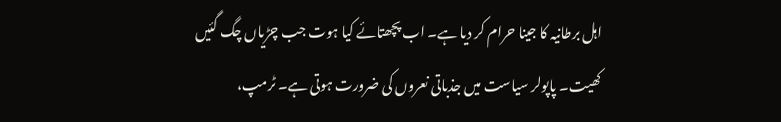اہل برطانیہ کا جینا حرام کر دیا ہے۔ اب پچھتائے کیا ہوت جب چڑیاں چگ گئیں کھیت۔ پاپولر سیاست میں جذباتی نعروں کی ضرورت ہوتی ہے۔ ٹرمپ،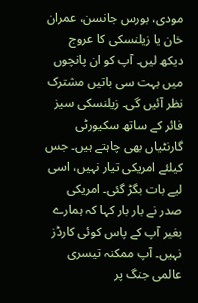مودی، بورس جانسن، عمران خان یا زیلنسکی کا عروج دیکھ لیں۔ آپ کو ان پانچوں میں بہت سی باتیں مشترک نظر آئیں گی۔ زیلنسکی سیز فائر کے ساتھ سکیورٹی گارنٹیاں بھی چاہتے ہیں۔ جس کیلئے امریکی تیار نہیں، اسی لیے بات بگڑ گئی۔ امریکی صدر نے بار بار کہا کہ ہمارے بغیر آپ کے پاس کوئی کارڈز نہیں۔ آپ ممکنہ تیسری عالمی جنگ پر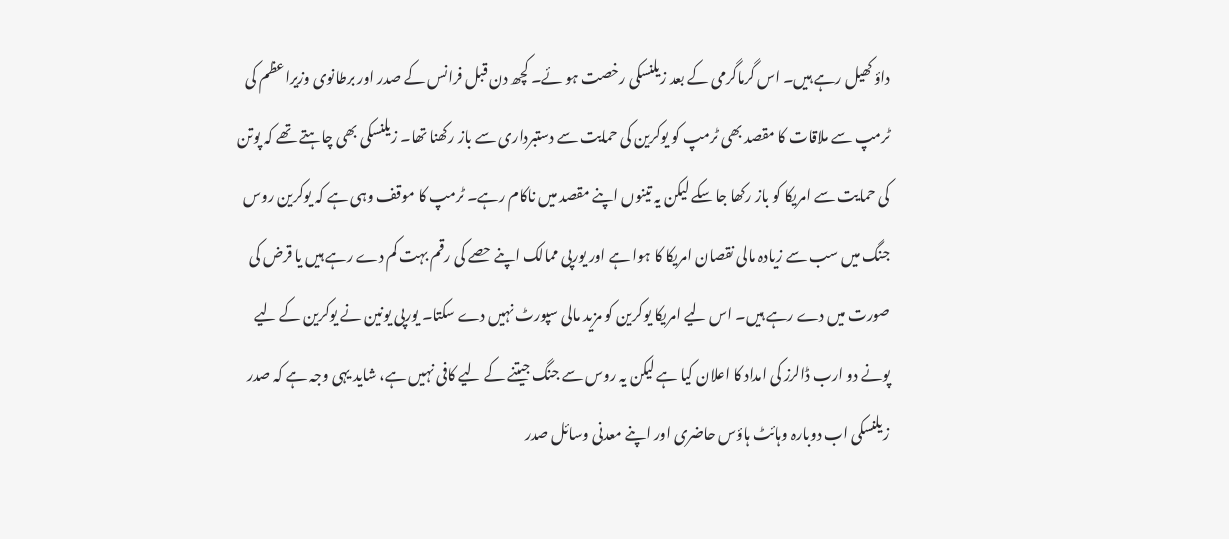داؤ کھیل رہے ہیں۔ اس گرماگرمی کے بعد زیلنسکی رخصت ہو ئے۔ کچھ دن قبل فرانس کے صدر اور برطانوی وزیراعظم کی ٹرمپ سے ملاقات کا مقصد بھی ٹرمپ کو یوکرین کی حمایت سے دستبرداری سے باز رکھنا تھا۔ زیلنسکی بھی چاہتے تھے کہ پوتن کی حمایت سے امریکا کو باز رکھا جا سکے لیکن یہ تینوں اپنے مقصد میں ناکام رہے۔ ٹرمپ کا موقف وہی ہے کہ یوکرین روس جنگ میں سب سے زیادہ مالی نقصان امریکا کا ہوا ہے اور یورپی ممالک اپنے حصے کی رقم بہت کم دے رہے ہیں یا قرض کی صورت میں دے رہے ہیں۔ اس لیے امریکا یوکرین کو مزید مالی سپورٹ نہیں دے سکتا۔ یورپی یونین نے یوکرین کے لیے پونے دو ارب ڈالرز کی امداد کا اعلان کیا ہے لیکن یہ روس سے جنگ جیتنے کے لیے کافی نہیں ہے، شاید یہی وجہ ہے کہ صدر زیلنسکی اب دوبارہ وہائٹ ہاؤس حاضری اور اپنے معدنی وسائل صدر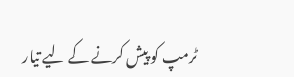ٹرمپ کو پیش کرنے کے لیے تیار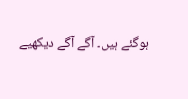ہوگئے ہیں۔ آگے آگے دیکھیے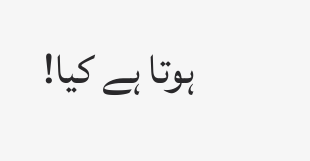ہوتا ہے کیا!